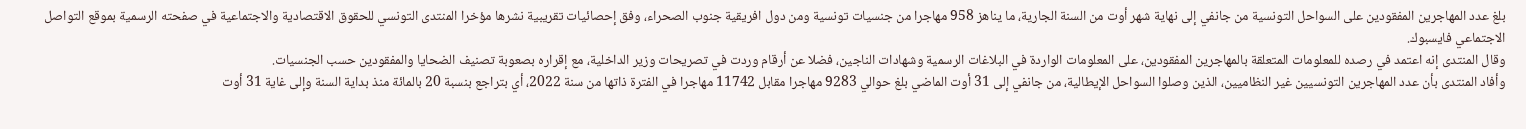بلغ عدد المهاجرين المفقودين على السواحل التونسية من جانفي إلى نهاية شهر أوت من السنة الجارية، ما يناهز 958 مهاجرا من جنسيات تونسية ومن دول افريقية جنوب الصحراء، وفق إحصائيات تقريبية نشرها مؤخرا المنتدى التونسي للحقوق الاقتصادية والاجتماعية في صفحته الرسمية بموقع التواصل الاجتماعي فايسبوك.
وقال المنتدى إنه اعتمد في رصده للمعلومات المتعلقة بالمهاجرين المفقودين، على المعلومات الواردة في البلاغات الرسمية وشهادات الناجين، فضلا عن أرقام وردت في تصريحات وزير الداخلية، مع إقراره بصعوبة تصنيف الضحايا والمفقودين حسب الجنسيات.
وأفاد المنتدى بأن عدد المهاجرين التونسيين غير النظاميين، الذين وصلوا السواحل الإيطالية، من جانفي إلى 31 أوت الماضي بلغ حوالي 9283 مهاجرا مقابل 11742 مهاجرا في الفترة ذاتها من سنة 2022، أي بتراجع بنسبة 20 بالمائة منذ بداية السنة وإلى غاية 31 أوت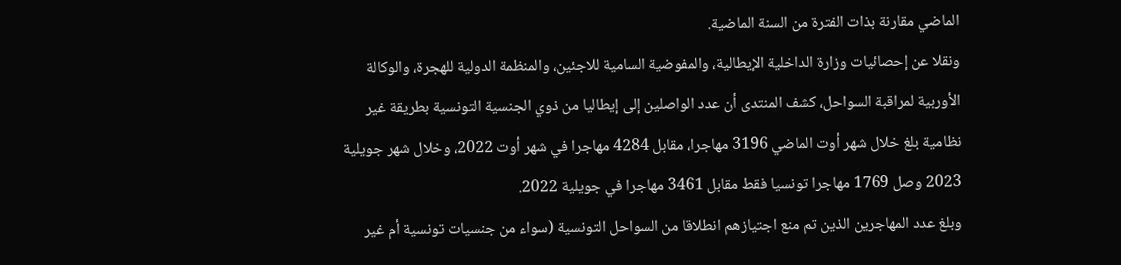الماضي مقارنة بذات الفترة من السنة الماضية.
ونقلا عن إحصائيات وزارة الداخلية الإيطالية، والمفوضية السامية للاجئين، والمنظمة الدولية للهجرة، والوكالة الأوربية لمراقبة السواحل، كشف المنتدى أن عدد الواصلين إلى إيطاليا من ذوي الجنسية التونسية بطريقة غير نظامية بلغ خلال شهر أوت الماضي 3196 مهاجرا، مقابل 4284 مهاجرا في شهر أوت 2022، وخلال شهر جويلية 2023 وصل 1769 مهاجرا تونسيا فقط مقابل 3461 مهاجرا في جويلية 2022.
وبلغ عدد المهاجرين الذين تم منع اجتيازهم انطلاقا من السواحل التونسية (سواء من جنسيات تونسية أم غير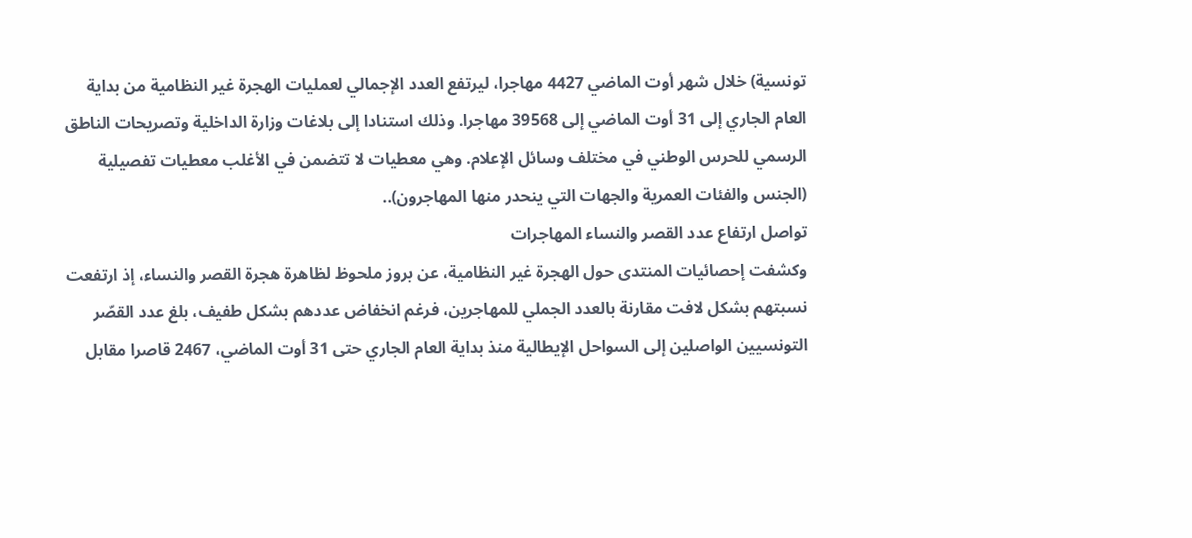تونسية) خلال شهر أوت الماضي 4427 مهاجرا، ليرتفع العدد الإجمالي لعمليات الهجرة غير النظامية من بداية العام الجاري إلى 31 أوت الماضي إلى 39568 مهاجرا. وذلك استنادا إلى بلاغات وزارة الداخلية وتصريحات الناطق الرسمي للحرس الوطني في مختلف وسائل الإعلام. وهي معطيات لا تتضمن في الأغلب معطيات تفصيلية (الجنس والفئات العمرية والجهات التي ينحدر منها المهاجرون)..
تواصل ارتفاع عدد القصر والنساء المهاجرات
وكشفت إحصائيات المنتدى حول الهجرة غير النظامية، عن بروز ملحوظ لظاهرة هجرة القصر والنساء، إذ ارتفعت نسبتهم بشكل لافت مقارنة بالعدد الجملي للمهاجرين، فرغم انخفاض عددهم بشكل طفيف، بلغ عدد القصّر التونسيين الواصلين إلى السواحل الإيطالية منذ بداية العام الجاري حتى 31 أوت الماضي، 2467 قاصرا مقابل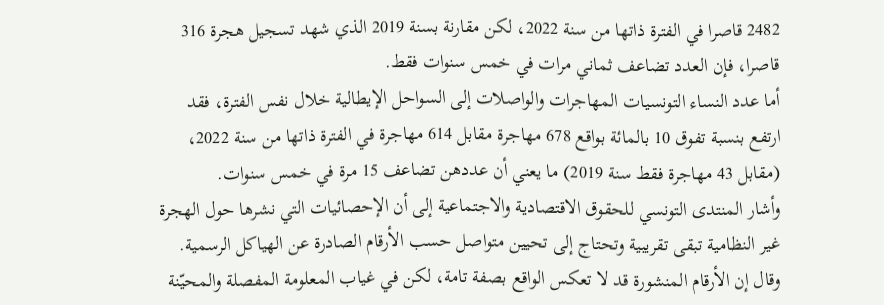2482 قاصرا في الفترة ذاتها من سنة 2022، لكن مقارنة بسنة 2019 الذي شهد تسجيل هجرة 316 قاصرا، فإن العدد تضاعف ثماني مرات في خمس سنوات فقط.
أما عدد النساء التونسيات المهاجرات والواصلات إلى السواحل الإيطالية خلال نفس الفترة، فقد ارتفع بنسبة تفوق 10 بالمائة بواقع 678 مهاجرة مقابل 614 مهاجرة في الفترة ذاتها من سنة 2022، (مقابل 43 مهاجرة فقط سنة 2019) ما يعني أن عددهن تضاعف 15 مرة في خمس سنوات.
وأشار المنتدى التونسي للحقوق الاقتصادية والاجتماعية إلى أن الإحصائيات التي نشرها حول الهجرة غير النظامية تبقى تقريبية وتحتاج إلى تحيين متواصل حسب الأرقام الصادرة عن الهياكل الرسمية.
وقال إن الأرقام المنشورة قد لا تعكس الواقع بصفة تامة، لكن في غياب المعلومة المفصلة والمحيّنة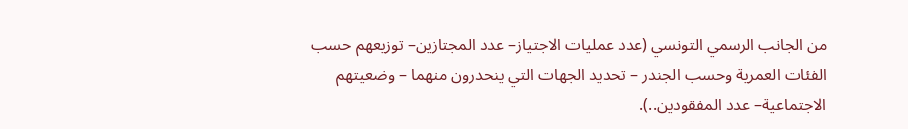من الجانب الرسمي التونسي (عدد عمليات الاجتياز– عدد المجتازين– توزيعهم حسب الفئات العمرية وحسب الجندر – تحديد الجهات التي ينحدرون منهما – وضعيتهم الاجتماعية– عدد المفقودين..).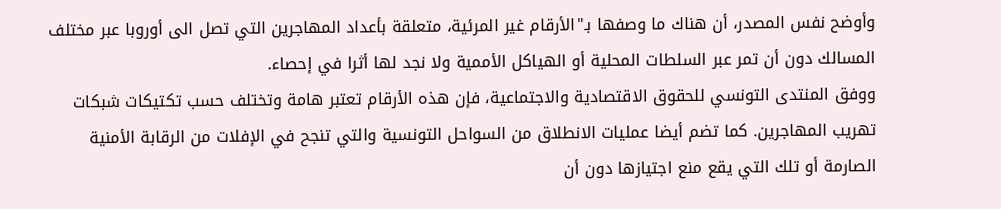وأوضح نفس المصدر، أن هناك ما وصفها بـ"الأرقام غير المرئية، متعلقة بأعداد المهاجرين التي تصل الى أوروبا عبر مختلف المسالك دون أن تمر عبر السلطات المحلية أو الهياكل الأممية ولا نجد لها أثرا في إحصاء.
ووفق المنتدى التونسي للحقوق الاقتصادية والاجتماعية، فإن هذه الأرقام تعتبر هامة وتختلف حسب تكتيكات شبكات تهريب المهاجرين. كما تضم أيضا عمليات الانطلاق من السواحل التونسية والتي تنجح في الإفلات من الرقابة الأمنية الصارمة أو تلك التي يقع منع اجتيازها دون أن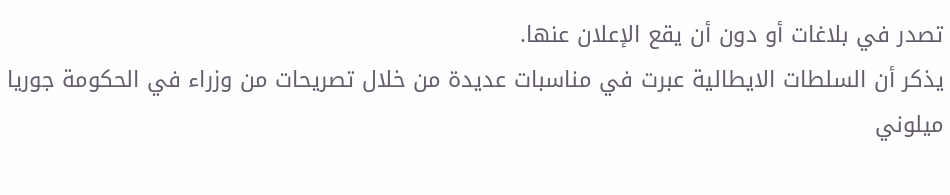تصدر في بلاغات أو دون أن يقع الإعلان عنها.
يذكر أن السلطات الايطالية عبرت في مناسبات عديدة من خلال تصريحات من وزراء في الحكومة جوريا ميلوني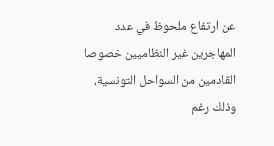عن ارتفاع ملحوظ في عدد المهاجرين غير النظاميين خصوصا القادمين من السواحل التونسية، وذلك رغم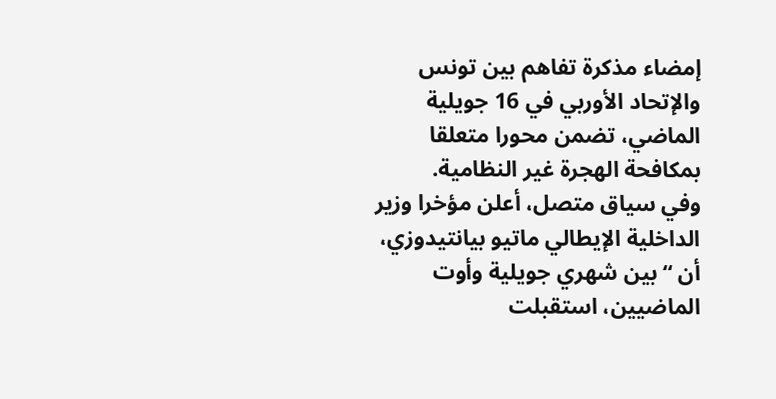إمضاء مذكرة تفاهم بين تونس والإتحاد الأوربي في 16 جويلية الماضي، تضمن محورا متعلقا بمكافحة الهجرة غير النظامية.
وفي سياق متصل، أعلن مؤخرا وزير الداخلية الإيطالي ماتيو بيانتيدوزي، أن “بين شهري جويلية وأوت الماضيين، استقبلت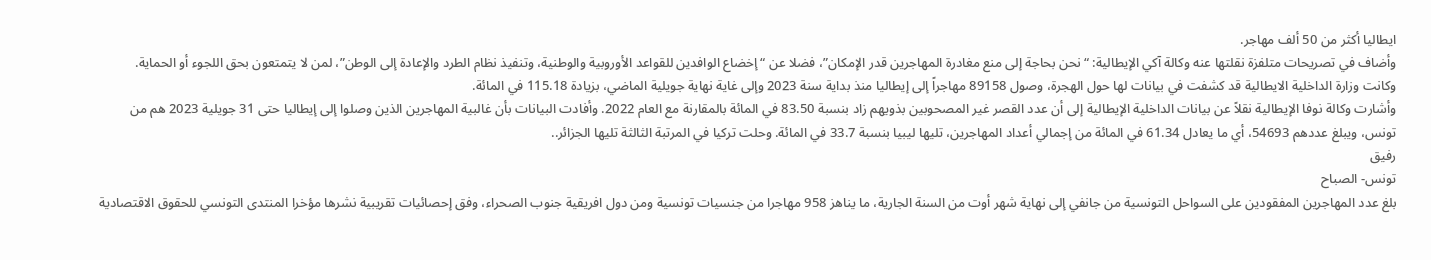ايطاليا أكثر من 50 ألف مهاجر.
وأضاف في تصريحات متلفزة نقلتها عنه وكالة آكي الإيطالية: “نحن بحاجة إلى منع مغادرة المهاجرين قدر الإمكان”، فضلا عن “إخضاع الوافدين للقواعد الأوروبية والوطنية، وتنفيذ نظام الطرد والإعادة إلى الوطن”، لمن لا يتمتعون بحق اللجوء أو الحماية.
وكانت وزارة الداخلية الايطالية قد كشفت في بيانات لها حول الهجرة، وصول 89158 مهاجراً إلى إيطاليا منذ بداية سنة 2023 وإلى غاية نهاية جويلية الماضي، بزيادة 115.18 في المائة.
وأشارت وكالة نوفا الإيطالية نقلاً عن بيانات الداخلية الإيطالية إلى أن عدد القصر غير المصحوبين بذويهم زاد بنسبة 83.50 في المائة بالمقارنة مع العام 2022. وأفادت البيانات بأن غالبية المهاجرين الذين وصلوا إلى إيطاليا حتى 31 جويلية 2023 هم من تونس، ويبلغ عددهم 54693، أي ما يعادل 61.34 في المائة من إجمالي أعداد المهاجرين، تليها ليبيا بنسبة 33.7 في المائة. وحلت تركيا في المرتبة الثالثة تليها الجزائر..
رفيق
تونس- الصباح
بلغ عدد المهاجرين المفقودين على السواحل التونسية من جانفي إلى نهاية شهر أوت من السنة الجارية، ما يناهز 958 مهاجرا من جنسيات تونسية ومن دول افريقية جنوب الصحراء، وفق إحصائيات تقريبية نشرها مؤخرا المنتدى التونسي للحقوق الاقتصادية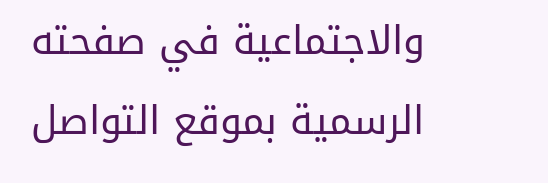والاجتماعية في صفحته الرسمية بموقع التواصل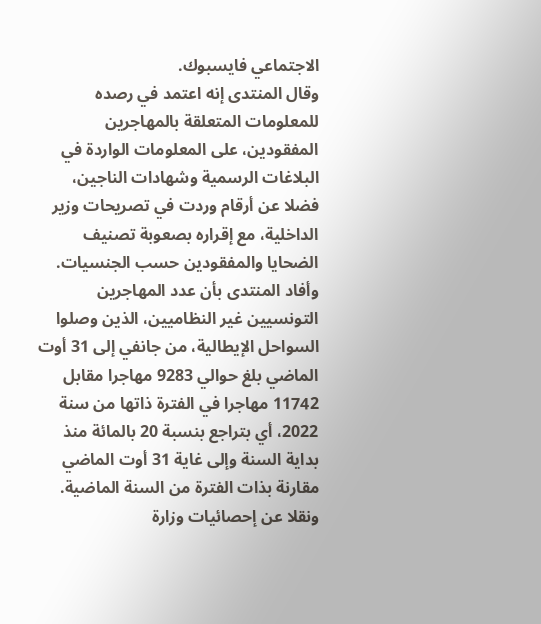الاجتماعي فايسبوك.
وقال المنتدى إنه اعتمد في رصده للمعلومات المتعلقة بالمهاجرين المفقودين، على المعلومات الواردة في البلاغات الرسمية وشهادات الناجين، فضلا عن أرقام وردت في تصريحات وزير الداخلية، مع إقراره بصعوبة تصنيف الضحايا والمفقودين حسب الجنسيات.
وأفاد المنتدى بأن عدد المهاجرين التونسيين غير النظاميين، الذين وصلوا السواحل الإيطالية، من جانفي إلى 31 أوت الماضي بلغ حوالي 9283 مهاجرا مقابل 11742 مهاجرا في الفترة ذاتها من سنة 2022، أي بتراجع بنسبة 20 بالمائة منذ بداية السنة وإلى غاية 31 أوت الماضي مقارنة بذات الفترة من السنة الماضية.
ونقلا عن إحصائيات وزارة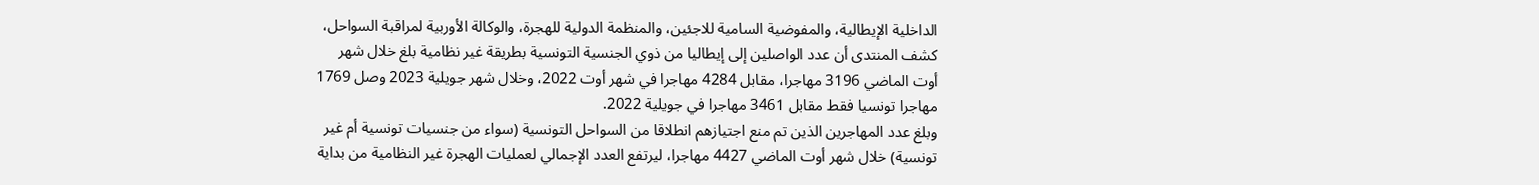الداخلية الإيطالية، والمفوضية السامية للاجئين، والمنظمة الدولية للهجرة، والوكالة الأوربية لمراقبة السواحل، كشف المنتدى أن عدد الواصلين إلى إيطاليا من ذوي الجنسية التونسية بطريقة غير نظامية بلغ خلال شهر أوت الماضي 3196 مهاجرا، مقابل 4284 مهاجرا في شهر أوت 2022، وخلال شهر جويلية 2023 وصل 1769 مهاجرا تونسيا فقط مقابل 3461 مهاجرا في جويلية 2022.
وبلغ عدد المهاجرين الذين تم منع اجتيازهم انطلاقا من السواحل التونسية (سواء من جنسيات تونسية أم غير تونسية) خلال شهر أوت الماضي 4427 مهاجرا، ليرتفع العدد الإجمالي لعمليات الهجرة غير النظامية من بداية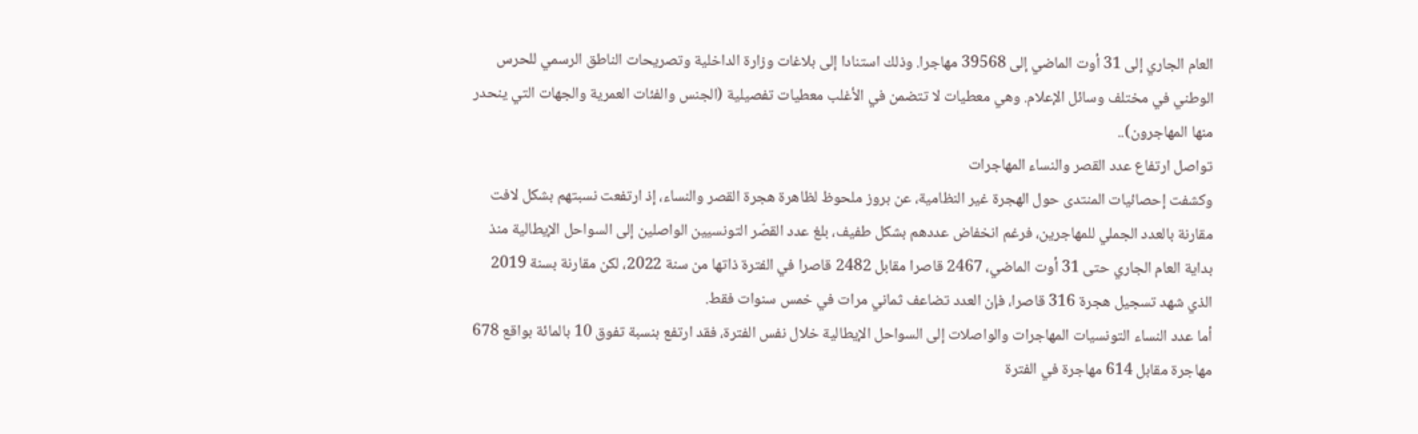العام الجاري إلى 31 أوت الماضي إلى 39568 مهاجرا. وذلك استنادا إلى بلاغات وزارة الداخلية وتصريحات الناطق الرسمي للحرس الوطني في مختلف وسائل الإعلام. وهي معطيات لا تتضمن في الأغلب معطيات تفصيلية (الجنس والفئات العمرية والجهات التي ينحدر منها المهاجرون)..
تواصل ارتفاع عدد القصر والنساء المهاجرات
وكشفت إحصائيات المنتدى حول الهجرة غير النظامية، عن بروز ملحوظ لظاهرة هجرة القصر والنساء، إذ ارتفعت نسبتهم بشكل لافت مقارنة بالعدد الجملي للمهاجرين، فرغم انخفاض عددهم بشكل طفيف، بلغ عدد القصّر التونسيين الواصلين إلى السواحل الإيطالية منذ بداية العام الجاري حتى 31 أوت الماضي، 2467 قاصرا مقابل 2482 قاصرا في الفترة ذاتها من سنة 2022، لكن مقارنة بسنة 2019 الذي شهد تسجيل هجرة 316 قاصرا، فإن العدد تضاعف ثماني مرات في خمس سنوات فقط.
أما عدد النساء التونسيات المهاجرات والواصلات إلى السواحل الإيطالية خلال نفس الفترة، فقد ارتفع بنسبة تفوق 10 بالمائة بواقع 678 مهاجرة مقابل 614 مهاجرة في الفترة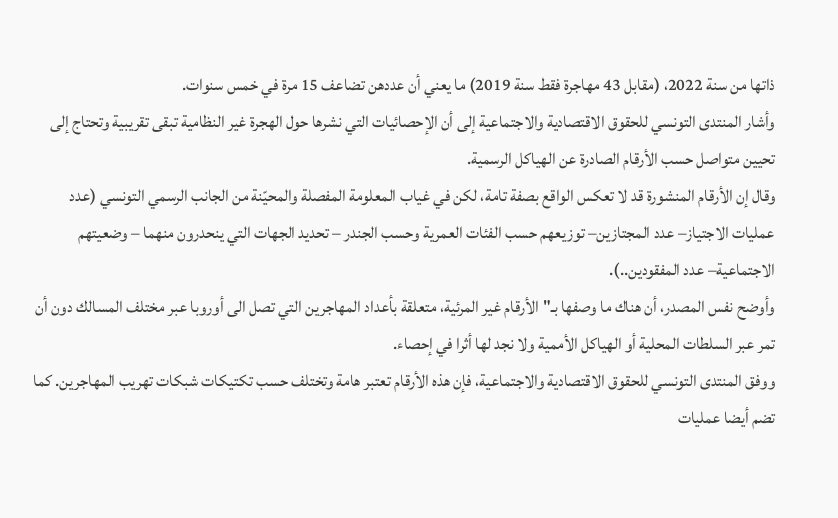ذاتها من سنة 2022، (مقابل 43 مهاجرة فقط سنة 2019) ما يعني أن عددهن تضاعف 15 مرة في خمس سنوات.
وأشار المنتدى التونسي للحقوق الاقتصادية والاجتماعية إلى أن الإحصائيات التي نشرها حول الهجرة غير النظامية تبقى تقريبية وتحتاج إلى تحيين متواصل حسب الأرقام الصادرة عن الهياكل الرسمية.
وقال إن الأرقام المنشورة قد لا تعكس الواقع بصفة تامة، لكن في غياب المعلومة المفصلة والمحيّنة من الجانب الرسمي التونسي (عدد عمليات الاجتياز– عدد المجتازين– توزيعهم حسب الفئات العمرية وحسب الجندر – تحديد الجهات التي ينحدرون منهما – وضعيتهم الاجتماعية– عدد المفقودين..).
وأوضح نفس المصدر، أن هناك ما وصفها بـ"الأرقام غير المرئية، متعلقة بأعداد المهاجرين التي تصل الى أوروبا عبر مختلف المسالك دون أن تمر عبر السلطات المحلية أو الهياكل الأممية ولا نجد لها أثرا في إحصاء.
ووفق المنتدى التونسي للحقوق الاقتصادية والاجتماعية، فإن هذه الأرقام تعتبر هامة وتختلف حسب تكتيكات شبكات تهريب المهاجرين. كما تضم أيضا عمليات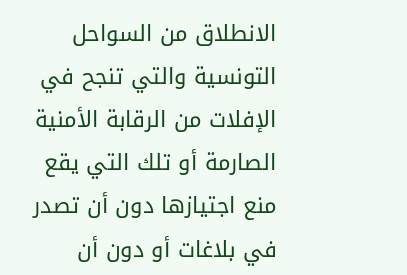الانطلاق من السواحل التونسية والتي تنجح في الإفلات من الرقابة الأمنية الصارمة أو تلك التي يقع منع اجتيازها دون أن تصدر في بلاغات أو دون أن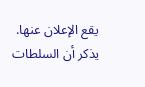يقع الإعلان عنها.
يذكر أن السلطات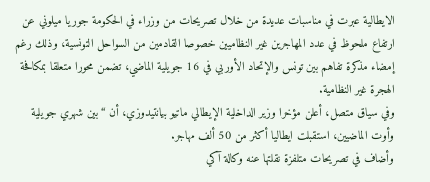الايطالية عبرت في مناسبات عديدة من خلال تصريحات من وزراء في الحكومة جوريا ميلوني عن ارتفاع ملحوظ في عدد المهاجرين غير النظاميين خصوصا القادمين من السواحل التونسية، وذلك رغم إمضاء مذكرة تفاهم بين تونس والإتحاد الأوربي في 16 جويلية الماضي، تضمن محورا متعلقا بمكافحة الهجرة غير النظامية.
وفي سياق متصل، أعلن مؤخرا وزير الداخلية الإيطالي ماتيو بيانتيدوزي، أن “بين شهري جويلية وأوت الماضيين، استقبلت ايطاليا أكثر من 50 ألف مهاجر.
وأضاف في تصريحات متلفزة نقلتها عنه وكالة آكي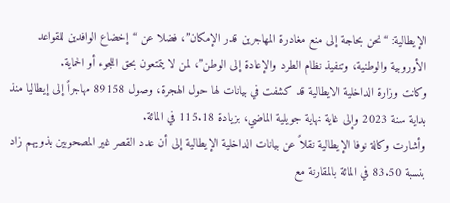الإيطالية: “نحن بحاجة إلى منع مغادرة المهاجرين قدر الإمكان”، فضلا عن “إخضاع الوافدين للقواعد الأوروبية والوطنية، وتنفيذ نظام الطرد والإعادة إلى الوطن”، لمن لا يتمتعون بحق اللجوء أو الحماية.
وكانت وزارة الداخلية الايطالية قد كشفت في بيانات لها حول الهجرة، وصول 89158 مهاجراً إلى إيطاليا منذ بداية سنة 2023 وإلى غاية نهاية جويلية الماضي، بزيادة 115.18 في المائة.
وأشارت وكالة نوفا الإيطالية نقلاً عن بيانات الداخلية الإيطالية إلى أن عدد القصر غير المصحوبين بذويهم زاد بنسبة 83.50 في المائة بالمقارنة مع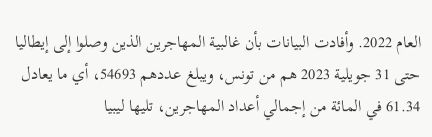العام 2022. وأفادت البيانات بأن غالبية المهاجرين الذين وصلوا إلى إيطاليا حتى 31 جويلية 2023 هم من تونس، ويبلغ عددهم 54693، أي ما يعادل 61.34 في المائة من إجمالي أعداد المهاجرين، تليها ليبيا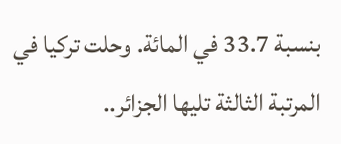بنسبة 33.7 في المائة. وحلت تركيا في المرتبة الثالثة تليها الجزائر..